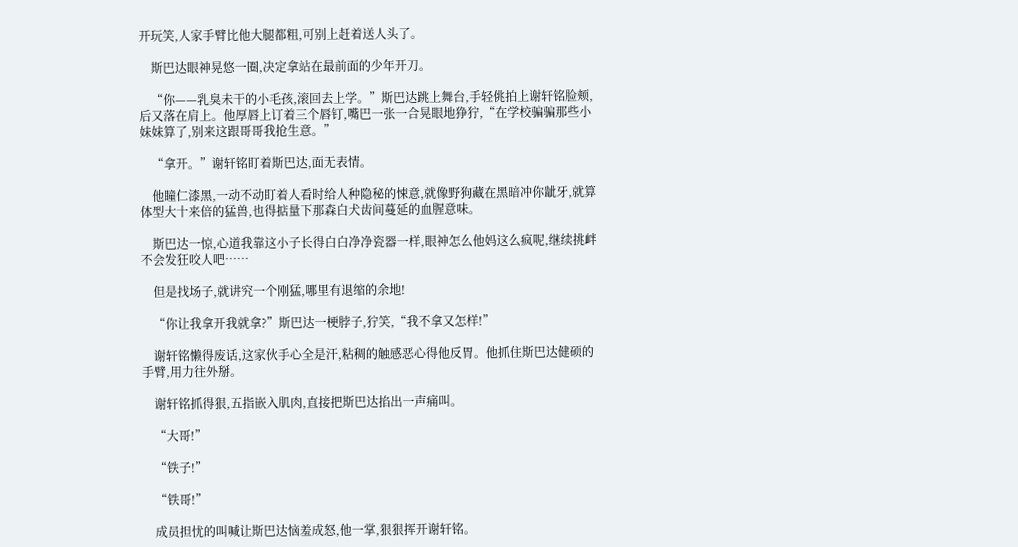开玩笑,人家手臂比他大腿都粗,可别上赶着送人头了。

    斯巴达眼神晃悠一圈,决定拿站在最前面的少年开刀。

    “你——乳臭未干的小毛孩,滚回去上学。”斯巴达跳上舞台,手轻佻拍上谢轩铭脸颊,后又落在肩上。他厚唇上订着三个唇钉,嘴巴一张一合晃眼地狰狞,“在学校骗骗那些小妹妹算了,别来这跟哥哥我抢生意。”

    “拿开。”谢轩铭盯着斯巴达,面无表情。

    他瞳仁漆黑,一动不动盯着人看时给人种隐秘的悚意,就像野狗藏在黑暗冲你龇牙,就算体型大十来倍的猛兽,也得掂量下那森白犬齿间蔓延的血腥意味。

    斯巴达一惊,心道我靠这小子长得白白净净瓷器一样,眼神怎么他妈这么疯呢,继续挑衅不会发狂咬人吧……

    但是找场子,就讲究一个刚猛,哪里有退缩的余地!

    “你让我拿开我就拿?”斯巴达一梗脖子,狞笑,“我不拿又怎样!”

    谢轩铭懒得废话,这家伙手心全是汗,粘稠的触感恶心得他反胃。他抓住斯巴达健硕的手臂,用力往外掰。

    谢轩铭抓得狠,五指嵌入肌肉,直接把斯巴达掐出一声痛叫。

    “大哥!”

    “铁子!”

    “铁哥!”

    成员担忧的叫喊让斯巴达恼羞成怒,他一掌,狠狠挥开谢轩铭。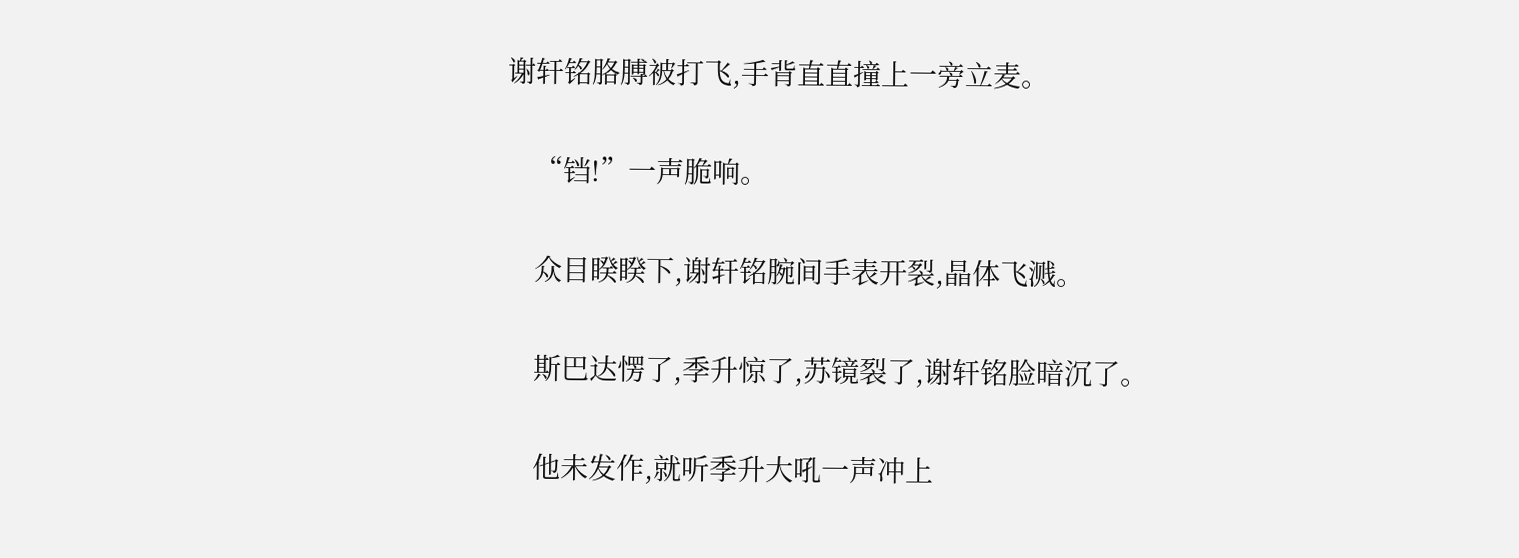谢轩铭胳膊被打飞,手背直直撞上一旁立麦。

    “铛!”一声脆响。

    众目睽睽下,谢轩铭腕间手表开裂,晶体飞溅。

    斯巴达愣了,季升惊了,苏镜裂了,谢轩铭脸暗沉了。

    他未发作,就听季升大吼一声冲上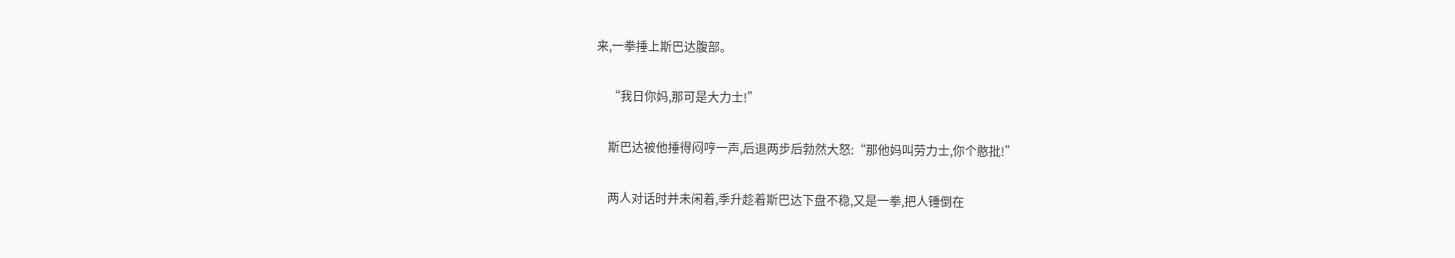来,一拳捶上斯巴达腹部。

    “我日你妈,那可是大力士!”

    斯巴达被他捶得闷哼一声,后退两步后勃然大怒:“那他妈叫劳力士,你个憨批!”

    两人对话时并未闲着,季升趁着斯巴达下盘不稳,又是一拳,把人锤倒在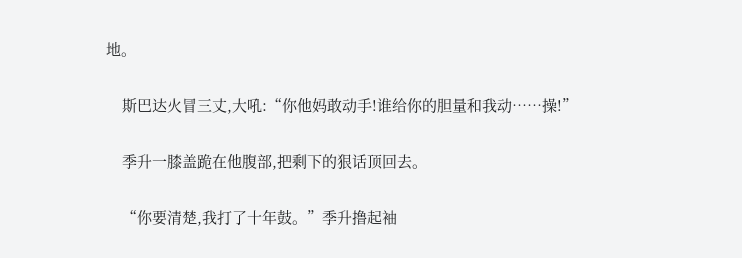地。

    斯巴达火冒三丈,大吼:“你他妈敢动手!谁给你的胆量和我动……操!”

    季升一膝盖跪在他腹部,把剩下的狠话顶回去。

    “你要清楚,我打了十年鼓。”季升撸起袖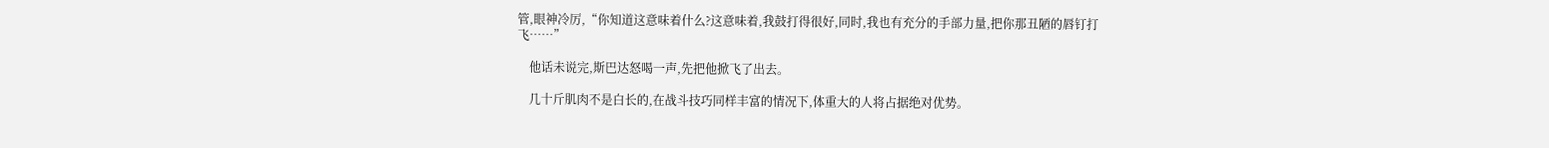管,眼神冷厉,“你知道这意味着什么?这意味着,我鼓打得很好,同时,我也有充分的手部力量,把你那丑陋的唇钉打飞……”

    他话未说完,斯巴达怒喝一声,先把他掀飞了出去。

    几十斤肌肉不是白长的,在战斗技巧同样丰富的情况下,体重大的人将占据绝对优势。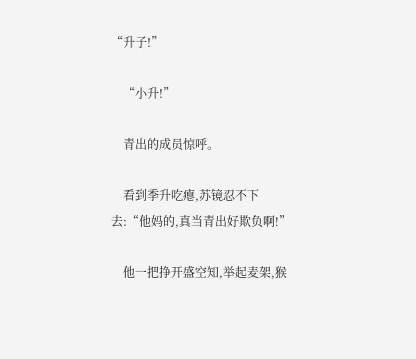“升子!”

    “小升!”

    青出的成员惊呼。

    看到季升吃瘪,苏镜忍不下去:“他妈的,真当青出好欺负啊!”

    他一把挣开盛空知,举起麦架,猴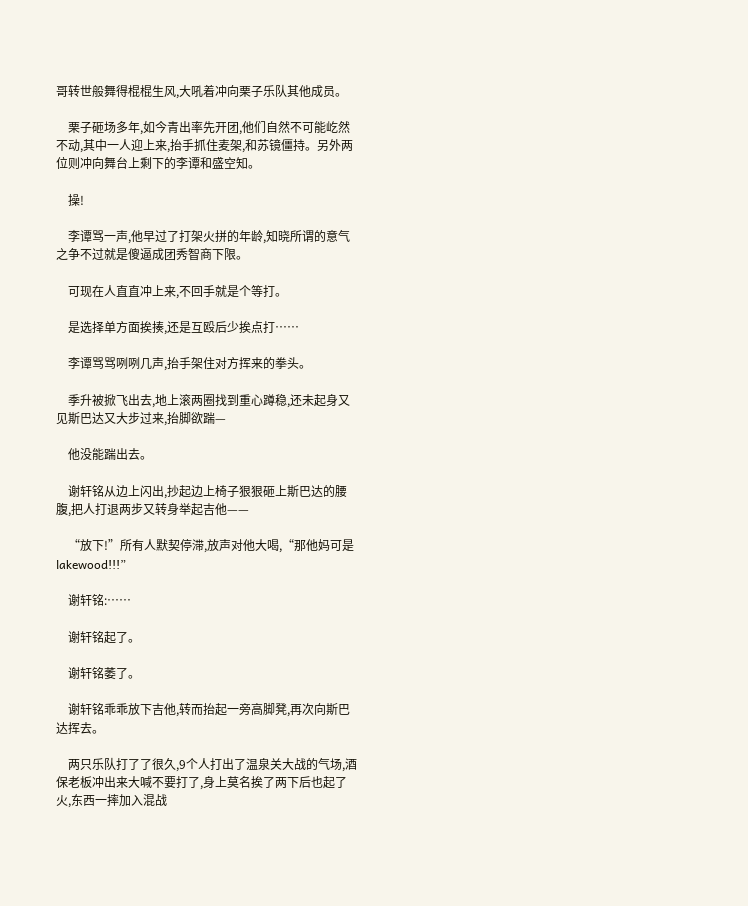哥转世般舞得棍棍生风,大吼着冲向栗子乐队其他成员。

    栗子砸场多年,如今青出率先开团,他们自然不可能屹然不动,其中一人迎上来,抬手抓住麦架,和苏镜僵持。另外两位则冲向舞台上剩下的李谭和盛空知。

    操!

    李谭骂一声,他早过了打架火拼的年龄,知晓所谓的意气之争不过就是傻逼成团秀智商下限。

    可现在人直直冲上来,不回手就是个等打。

    是选择单方面挨揍,还是互殴后少挨点打……

    李谭骂骂咧咧几声,抬手架住对方挥来的拳头。

    季升被掀飞出去,地上滚两圈找到重心蹲稳,还未起身又见斯巴达又大步过来,抬脚欲踹—

    他没能踹出去。

    谢轩铭从边上闪出,抄起边上椅子狠狠砸上斯巴达的腰腹,把人打退两步又转身举起吉他——

    “放下!”所有人默契停滞,放声对他大喝,“那他妈可是lakewood!!!”

    谢轩铭:……

    谢轩铭起了。

    谢轩铭萎了。

    谢轩铭乖乖放下吉他,转而抬起一旁高脚凳,再次向斯巴达挥去。

    两只乐队打了了很久,9个人打出了温泉关大战的气场,酒保老板冲出来大喊不要打了,身上莫名挨了两下后也起了火,东西一摔加入混战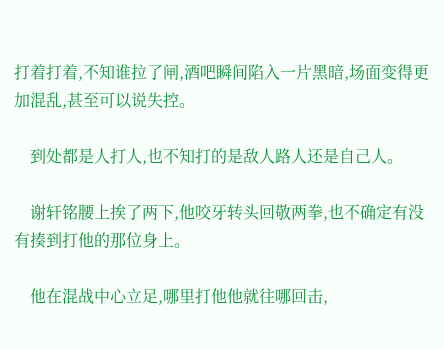打着打着,不知谁拉了闸,酒吧瞬间陷入一片黑暗,场面变得更加混乱,甚至可以说失控。

    到处都是人打人,也不知打的是敌人路人还是自己人。

    谢轩铭腰上挨了两下,他咬牙转头回敬两拳,也不确定有没有揍到打他的那位身上。

    他在混战中心立足,哪里打他他就往哪回击,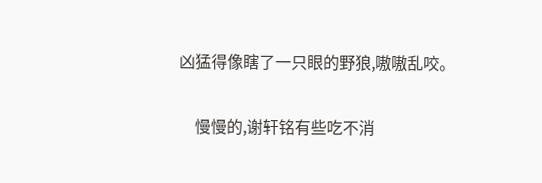凶猛得像瞎了一只眼的野狼,嗷嗷乱咬。

    慢慢的,谢轩铭有些吃不消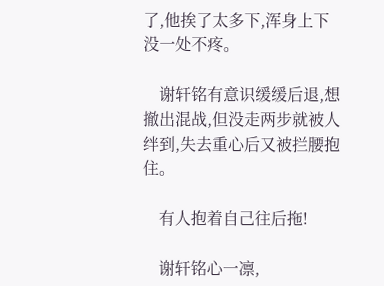了,他挨了太多下,浑身上下没一处不疼。

    谢轩铭有意识缓缓后退,想撤出混战,但没走两步就被人绊到,失去重心后又被拦腰抱住。

    有人抱着自己往后拖!

    谢轩铭心一凛,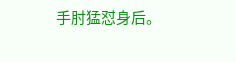手肘猛怼身后。